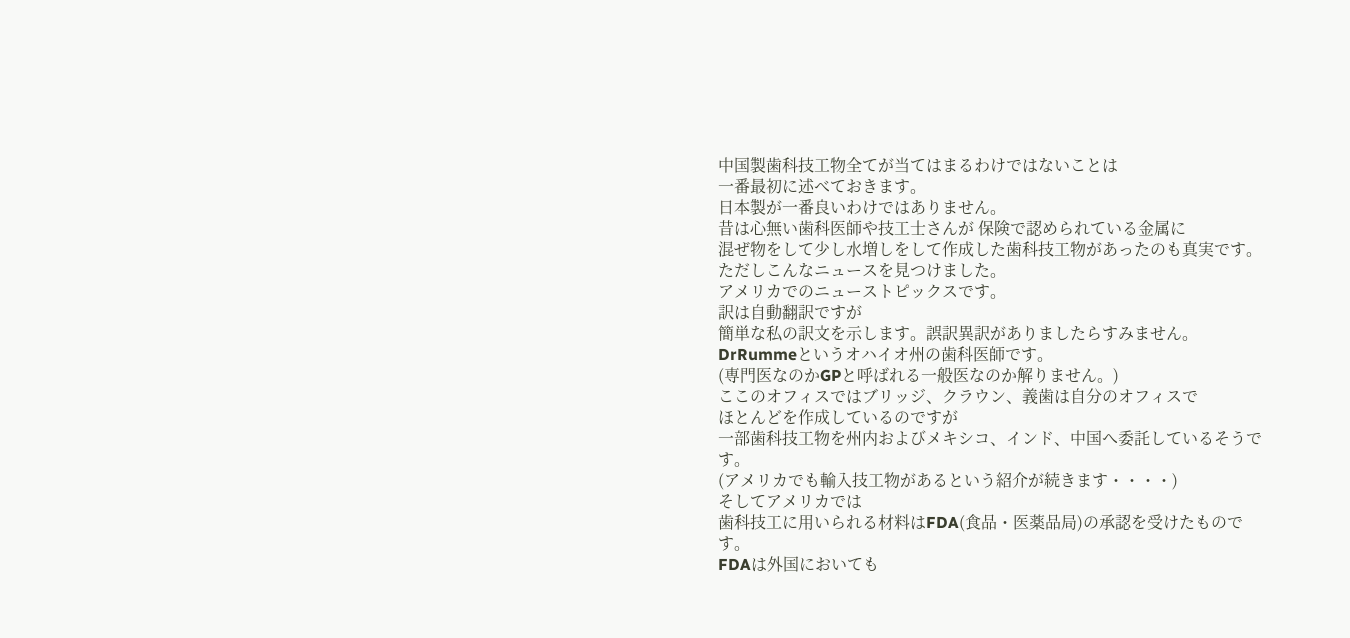中国製歯科技工物全てが当てはまるわけではないことは
一番最初に述べておきます。
日本製が一番良いわけではありません。
昔は心無い歯科医師や技工士さんが 保険で認められている金属に
混ぜ物をして少し水増しをして作成した歯科技工物があったのも真実です。
ただしこんなニュースを見つけました。
アメリカでのニューストピックスです。
訳は自動翻訳ですが
簡単な私の訳文を示します。誤訳異訳がありましたらすみません。
DrRummeというオハイオ州の歯科医師です。
(専門医なのかGPと呼ばれる一般医なのか解りません。)
ここのオフィスではブリッジ、クラウン、義歯は自分のオフィスで
ほとんどを作成しているのですが
一部歯科技工物を州内およびメキシコ、インド、中国へ委託しているそうです。
(アメリカでも輸入技工物があるという紹介が続きます・・・・)
そしてアメリカでは
歯科技工に用いられる材料はFDA(食品・医薬品局)の承認を受けたものです。
FDAは外国においても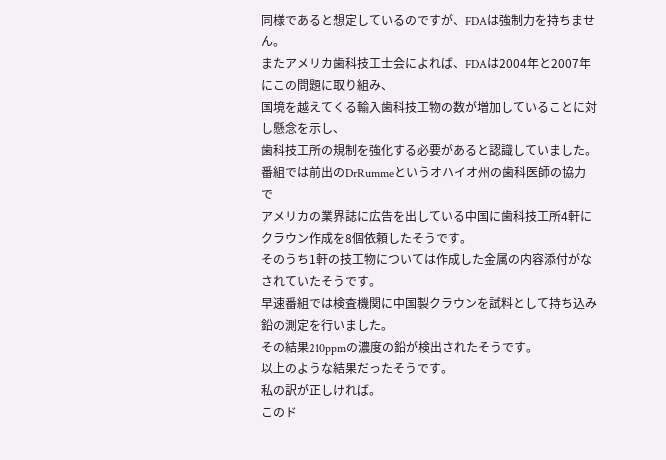同様であると想定しているのですが、FDAは強制力を持ちません。
またアメリカ歯科技工士会によれば、FDAは2004年と2007年にこの問題に取り組み、
国境を越えてくる輸入歯科技工物の数が増加していることに対し懸念を示し、
歯科技工所の規制を強化する必要があると認識していました。
番組では前出のDrRummeというオハイオ州の歯科医師の協力で
アメリカの業界誌に広告を出している中国に歯科技工所4軒に
クラウン作成を8個依頼したそうです。
そのうち1軒の技工物については作成した金属の内容添付がなされていたそうです。
早速番組では検査機関に中国製クラウンを試料として持ち込み鉛の測定を行いました。
その結果210ppmの濃度の鉛が検出されたそうです。
以上のような結果だったそうです。
私の訳が正しければ。
このド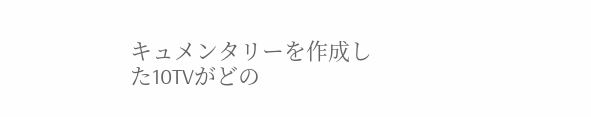キュメンタリーを作成した10TVがどの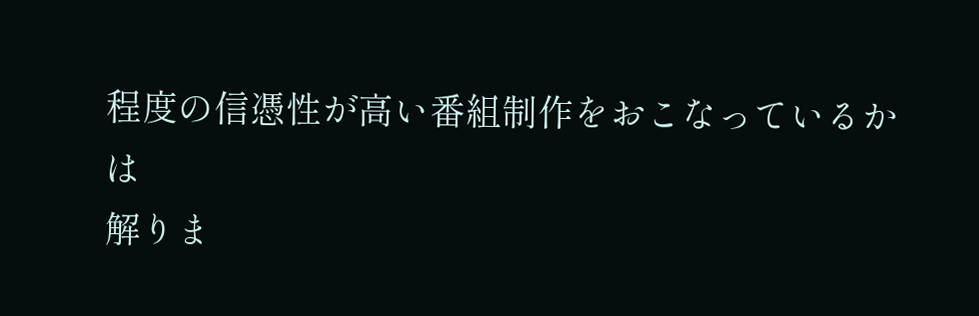程度の信憑性が高い番組制作をおこなっているかは
解りま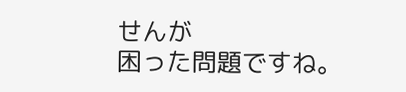せんが
困った問題ですね。